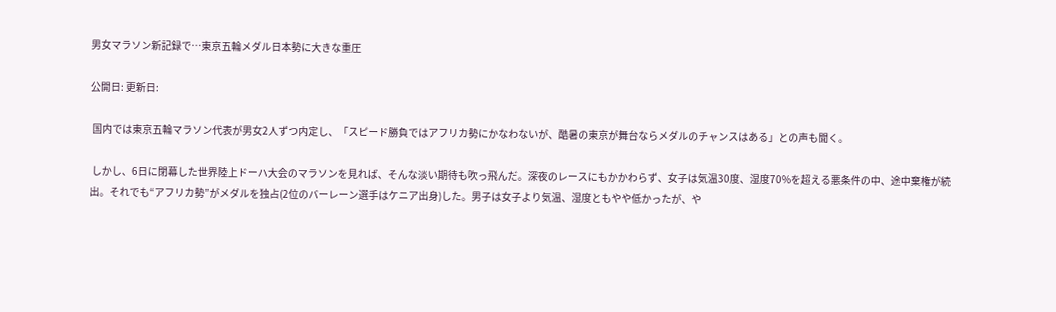男女マラソン新記録で…東京五輪メダル日本勢に大きな重圧

公開日: 更新日:

 国内では東京五輪マラソン代表が男女2人ずつ内定し、「スピード勝負ではアフリカ勢にかなわないが、酷暑の東京が舞台ならメダルのチャンスはある」との声も聞く。

 しかし、6日に閉幕した世界陸上ドーハ大会のマラソンを見れば、そんな淡い期待も吹っ飛んだ。深夜のレースにもかかわらず、女子は気温30度、湿度70%を超える悪条件の中、途中棄権が続出。それでも“アフリカ勢”がメダルを独占(2位のバーレーン選手はケニア出身)した。男子は女子より気温、湿度ともやや低かったが、や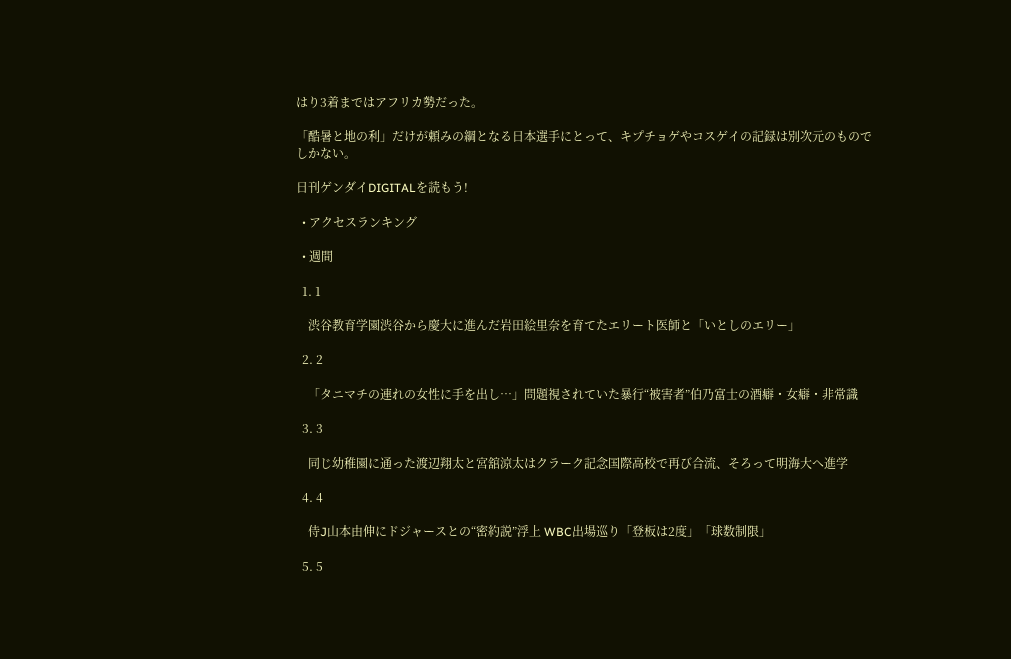はり3着まではアフリカ勢だった。

「酷暑と地の利」だけが頼みの綱となる日本選手にとって、キプチョゲやコスゲイの記録は別次元のものでしかない。

日刊ゲンダイDIGITALを読もう!

  • アクセスランキング

  • 週間

  1. 1

    渋谷教育学園渋谷から慶大に進んだ岩田絵里奈を育てたエリート医師と「いとしのエリー」

  2. 2

    「タニマチの連れの女性に手を出し…」問題視されていた暴行“被害者”伯乃富士の酒癖・女癖・非常識

  3. 3

    同じ幼稚園に通った渡辺翔太と宮舘涼太はクラーク記念国際高校で再び合流、そろって明海大へ進学

  4. 4

    侍J山本由伸にドジャースとの“密約説”浮上 WBC出場巡り「登板は2度」「球数制限」

  5. 5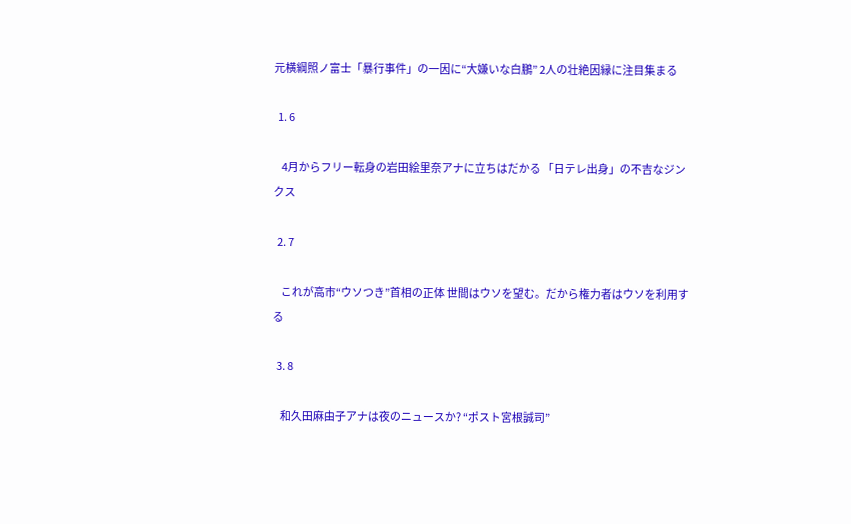元横綱照ノ富士「暴行事件」の一因に“大嫌いな白鵬” 2人の壮絶因縁に注目集まる

  1. 6

    4月からフリー転身の岩田絵里奈アナに立ちはだかる 「日テレ出身」の不吉なジンクス

  2. 7

    これが高市“ウソつき”首相の正体 世間はウソを望む。だから権力者はウソを利用する

  3. 8

    和久田麻由子アナは夜のニュースか? “ポスト宮根誠司”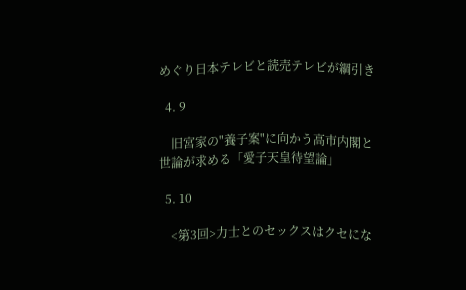めぐり日本テレビと読売テレビが綱引き

  4. 9

    旧宮家の"養子案"に向かう高市内閣と世論が求める「愛子天皇待望論」

  5. 10

    <第3回>力士とのセックスはクセにな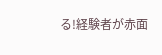る!経験者が赤面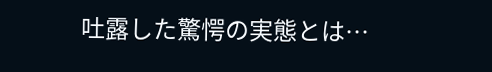吐露した驚愕の実態とは…